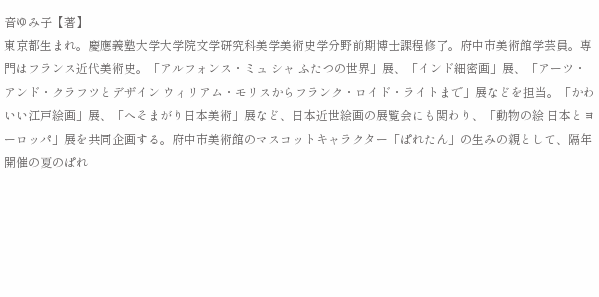音ゆみ子【著】
東京都生まれ。慶應義塾大学大学院文学研究科美学美術史学分野前期博士課程修了。府中市美術館学芸員。専門はフランス近代美術史。「アルフォンス・ミュ シャ ふたつの世界」展、「インド細密画」展、「アーツ・アンド・クラフツとデザイン ウィリアム・モリスからフランク・ロイド・ライトまで」展などを担当。「かわいい江戸絵画」展、「へそまがり日本美術」展など、日本近世絵画の展覧会にも関わり、「動物の絵 日本とヨーロッパ」展を共同企画する。府中市美術館のマスコットキャラクター「ぱれたん」の生みの親として、隔年開催の夏のぱれ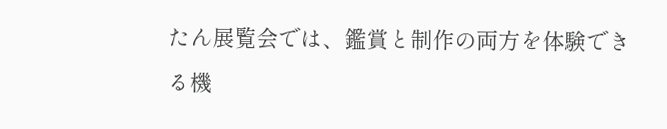たん展覧会では、鑑賞と制作の両方を体験できる機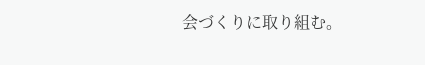会づくりに取り組む。